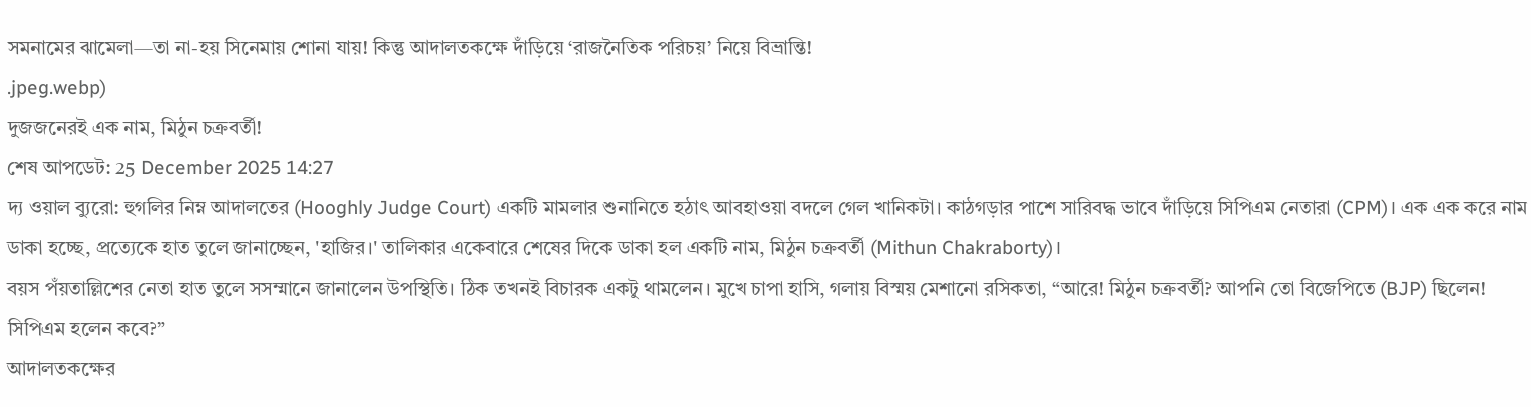সমনামের ঝামেলা—তা না-হয় সিনেমায় শোনা যায়! কিন্তু আদালতকক্ষে দাঁড়িয়ে ‘রাজনৈতিক পরিচয়’ নিয়ে বিভ্রান্তি!
.jpeg.webp)
দুজজনেরই এক নাম, মিঠুন চক্রবর্তী!
শেষ আপডেট: 25 December 2025 14:27
দ্য ওয়াল ব্যুরো: হুগলির নিম্ন আদালতের (Hooghly Judge Court) একটি মামলার শুনানিতে হঠাৎ আবহাওয়া বদলে গেল খানিকটা। কাঠগড়ার পাশে সারিবদ্ধ ভাবে দাঁড়িয়ে সিপিএম নেতারা (CPM)। এক এক করে নাম ডাকা হচ্ছে, প্রত্যেকে হাত তুলে জানাচ্ছেন, 'হাজির।' তালিকার একেবারে শেষের দিকে ডাকা হল একটি নাম, মিঠুন চক্রবর্তী (Mithun Chakraborty)।
বয়স পঁয়তাল্লিশের নেতা হাত তুলে সসম্মানে জানালেন উপস্থিতি। ঠিক তখনই বিচারক একটু থামলেন। মুখে চাপা হাসি, গলায় বিস্ময় মেশানো রসিকতা, “আরে! মিঠুন চক্রবর্তী? আপনি তো বিজেপিতে (BJP) ছিলেন! সিপিএম হলেন কবে?”
আদালতকক্ষের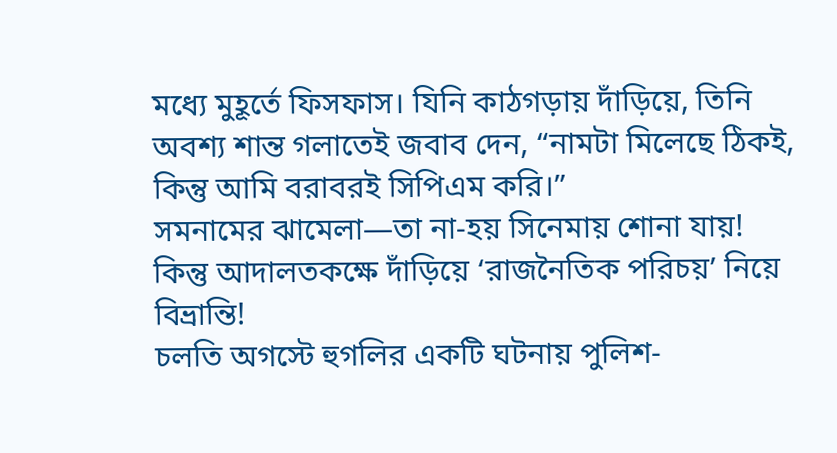মধ্যে মুহূর্তে ফিসফাস। যিনি কাঠগড়ায় দাঁড়িয়ে, তিনি অবশ্য শান্ত গলাতেই জবাব দেন, “নামটা মিলেছে ঠিকই, কিন্তু আমি বরাবরই সিপিএম করি।”
সমনামের ঝামেলা—তা না-হয় সিনেমায় শোনা যায়! কিন্তু আদালতকক্ষে দাঁড়িয়ে ‘রাজনৈতিক পরিচয়’ নিয়ে বিভ্রান্তি!
চলতি অগস্টে হুগলির একটি ঘটনায় পুলিশ-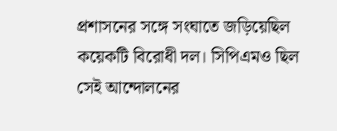প্রশাসনের সঙ্গে সংঘাতে জড়িয়েছিল কয়েকটি বিরোধী দল। সিপিএমও ছিল সেই আন্দোলনের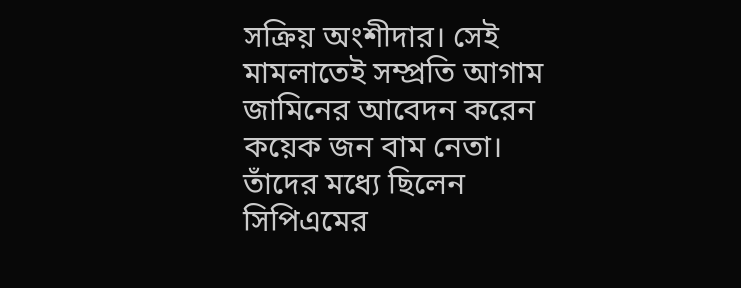সক্রিয় অংশীদার। সেই মামলাতেই সম্প্রতি আগাম জামিনের আবেদন করেন কয়েক জন বাম নেতা।
তাঁদের মধ্যে ছিলেন সিপিএমের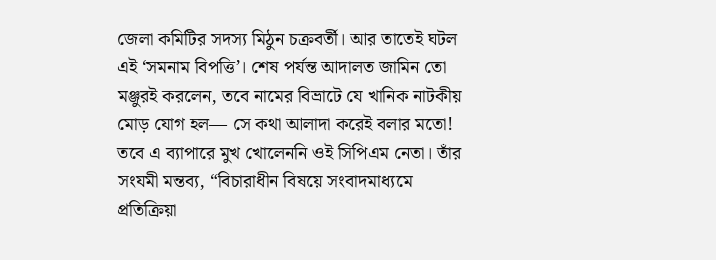জেলা কমিটির সদস্য মিঠুন চক্রবর্তী। আর তাতেই ঘটল এই ‘সমনাম বিপত্তি’। শেষ পর্যন্ত আদালত জামিন তো মঞ্জুরই করলেন, তবে নামের বিভ্রাটে যে খানিক নাটকীয় মোড় যোগ হল— সে কথা আলাদা করেই বলার মতো!
তবে এ ব্যাপারে মুখ খোলেননি ওই সিপিএম নেতা। তাঁর সংযমী মন্তব্য, “বিচারাধীন বিষয়ে সংবাদমাধ্যমে প্রতিক্রিয়া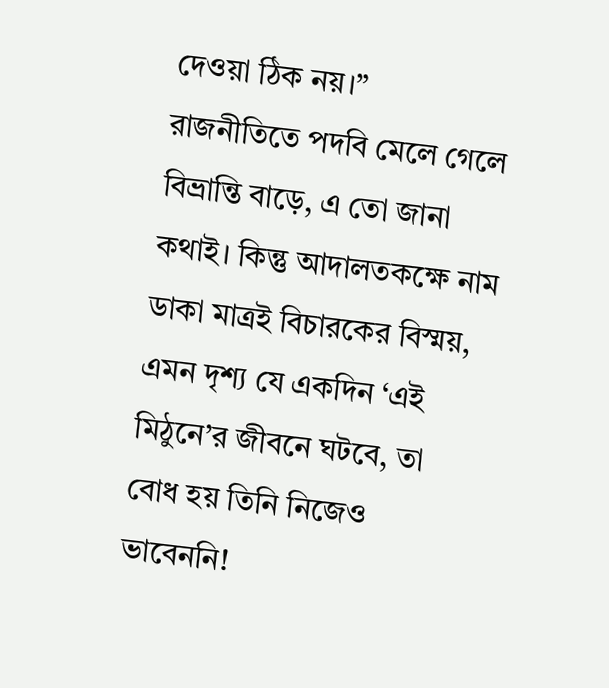দেওয়া ঠিক নয়।”
রাজনীতিতে পদবি মেলে গেলে বিভ্রান্তি বাড়ে, এ তো জানা কথাই। কিন্তু আদালতকক্ষে নাম ডাকা মাত্রই বিচারকের বিস্ময়, এমন দৃশ্য যে একদিন ‘এই মিঠুনে’র জীবনে ঘটবে, তা বোধ হয় তিনি নিজেও ভাবেননি!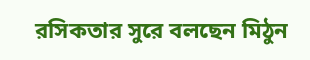রসিকতার সুরে বলছেন মিঠুন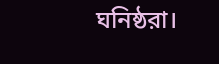ঘনিষ্ঠরা।